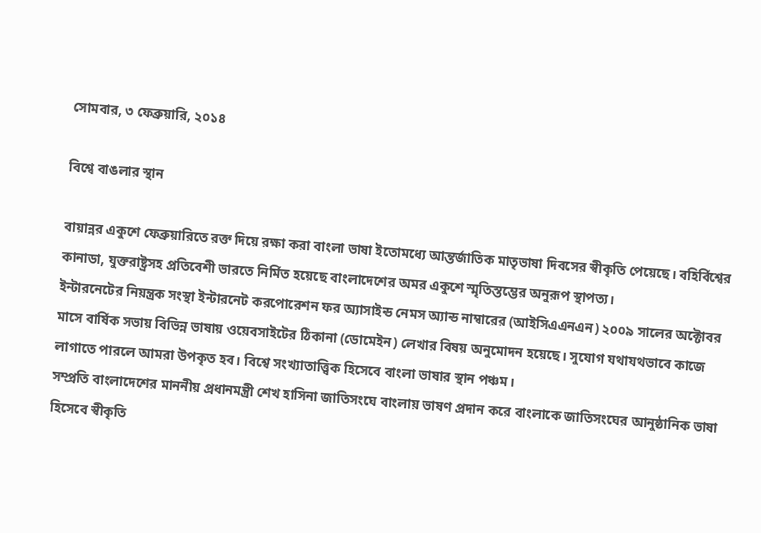সোমবার, ৩ ফেব্রুয়ারি, ২০১৪

বিশ্বে বাঙলার স্থান

বায়ান্নর একুশে ফেব্রুয়ারিতে রক্ত দিয়ে রক্ষা করা বাংলা ভাষা ইতোমধ্যে আন্তর্জাতিক মাতৃভাষা দিবসের স্বীকৃতি পেয়েছে। বহির্বিশ্বের কানাডা, যুক্তরাষ্ট্রসহ প্রতিবেশী ভারতে নির্মিত হয়েছে বাংলাদেশের অমর একুশে স্মৃতিস্তম্ভের অনুরূপ স্থাপত্য।
ইন্টারনেটের নিয়ন্ত্রক সংস্থা ইন্টারনেট করপোরেশন ফর অ্যাসাইন্ড নেমস অ্যান্ড নাম্বারের (আইসিএএনএন) ২০০৯ সালের অক্টোবর মাসে বার্ষিক সভায় বিভিন্ন ভাষায় ওয়েবসাইটের ঠিকানা (ডোমেইন) লেখার বিষয় অনুমোদন হয়েছে। সুযোগ যথাযথভাবে কাজে লাগাতে পারলে আমরা উপকৃত হব। বিশ্বে সংখ্যাতাত্ত্বিক হিসেবে বাংলা ভাষার স্থান পঞ্চম।
সম্প্রতি বাংলাদেশের মাননীয় প্রধানমন্ত্রী শেখ হাসিনা জাতিসংঘে বাংলায় ভাষণ প্রদান করে বাংলাকে জাতিসংঘের আনুষ্ঠানিক ভাষা হিসেবে স্বীকৃতি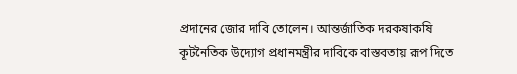প্রদানের জোর দাবি তোলেন। আন্তর্জাতিক দরকষাকষি কূটনৈতিক উদ্যোগ প্রধানমন্ত্রীর দাবিকে বাস্তবতায় রূপ দিতে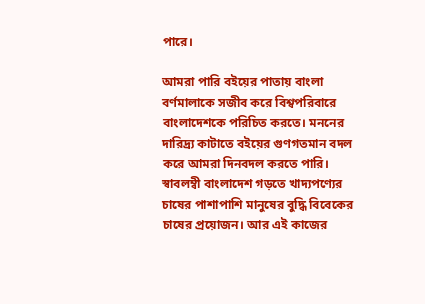পারে।

আমরা পারি বইয়ের পাতায় বাংলা বর্ণমালাকে সজীব করে বিশ্বপরিবারে বাংলাদেশকে পরিচিত করতে। মননের দারিদ্র্য কাটাতে বইয়ের গুণগতমান বদল করে আমরা দিনবদল করতে পারি। স্বাবলম্বী বাংলাদেশ গড়তে খাদ্যপণ্যের চাষের পাশাপাশি মানুষের বুদ্ধি বিবেকের চাষের প্রয়োজন। আর এই কাজের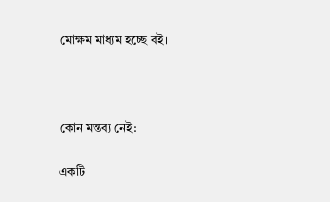মোক্ষম মাধ্যম হচ্ছে বই।



কোন মন্তব্য নেই:

একটি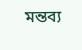মন্তব্য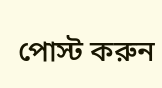পোস্ট করুন